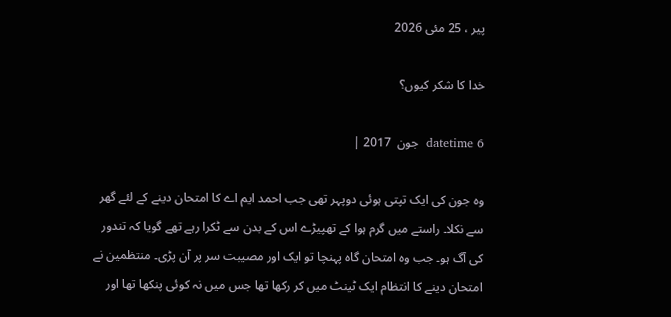پیر ، 25 مئی 2026

خدا کا شکر کیوں؟

datetime 6  جون  2017 |

وہ جون کی ایک تپتی ہوئی دوپہر تھی جب احمد ایم اے کا امتحان دینے کے لئے گھر سے نکلا۔ راستے میں گرم ہوا کے تھپیڑے اس کے بدن سے ٹکرا رہے تھے گویا کہ تندور کی آگ ہو۔ جب وہ امتحان گاہ پہنچا تو ایک اور مصیبت سر پر آن پڑی۔ منتظمین نے امتحان دینے کا انتظام ایک ٹینٹ میں کر رکھا تھا جس میں نہ کوئی پنکھا تھا اور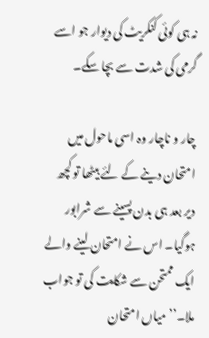نہ ہی کوئی کنکریٹ کی دیوار جو اسے گرمی کی شدت سے بچا سکے۔

چار و ناچار وہ اسی ماحول میں امتحان دینے کے لئے بیٹھا تو کچھ دیر بعد ہی بدن پسینے سے شرابور ہوگیا۔ اس نے امتحان لینے والے ایک ممتحن سے شکایت کی تو جواب ملا۔’’میاں امتحان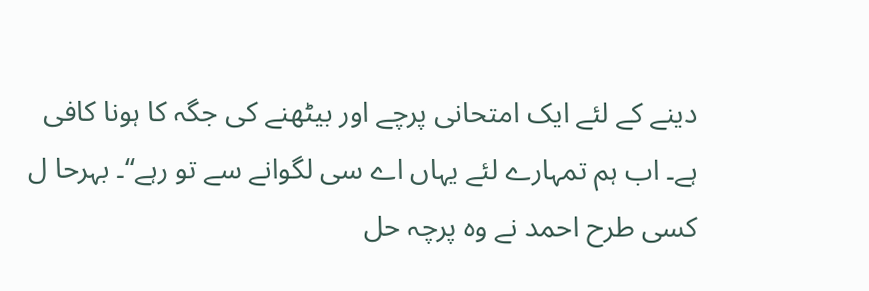دینے کے لئے ایک امتحانی پرچے اور بیٹھنے کی جگہ کا ہونا کافی ہے۔ اب ہم تمہارے لئے یہاں اے سی لگوانے سے تو رہے‘‘۔ بہرحا ل کسی طرح احمد نے وہ پرچہ حل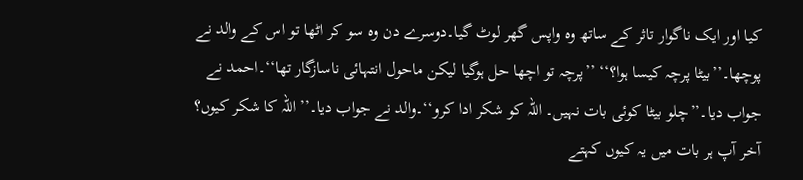کیا اور ایک ناگوار تاثر کے ساتھ وہ واپس گھر لوٹ گیا۔دوسرے دن وہ سو کر اٹھا تو اس کے والد نے پوچھا۔’’بیٹا پرچہ کیسا ہوا؟‘‘ ’’پرچہ تو اچھا حل ہوگیا لیکن ماحول انتہائی ناسازگار تھا‘‘۔احمد نے جواب دیا۔’’چلو بیٹا کوئی بات نہیں۔ اللہ کو شکر ادا کرو‘‘۔والد نے جواب دیا۔’’اللہ کا شکر کیوں؟ آخر آپ ہر بات میں یہ کیوں کہتے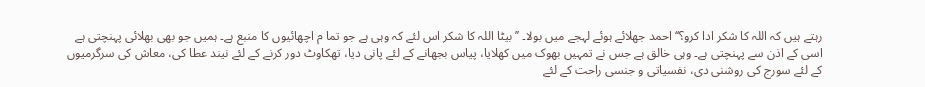رہتے ہیں کہ اللہ کا شکر ادا کرو؟‘‘ احمد جھلائے ہوئے لہجے میں بولا۔ ’’بیٹا اللہ کا شکر اس لئے کہ وہی ہے جو تما م اچھائیوں کا منبع ہے۔ ہمیں جو بھی بھلائی پہنچتی ہے اسی کے اذن سے پہنچتی ہے۔ وہی خالق ہے جس نے تمہیں بھوک میں کھلایا، پیاس بجھانے کے لئے پانی دیا، تھکاوٹ دور کرنے کے لئے نیند عطا کی، معاش کی سرگرمیوں کے لئے سورج کی روشنی دی، نفسیاتی و جنسی راحت کے لئے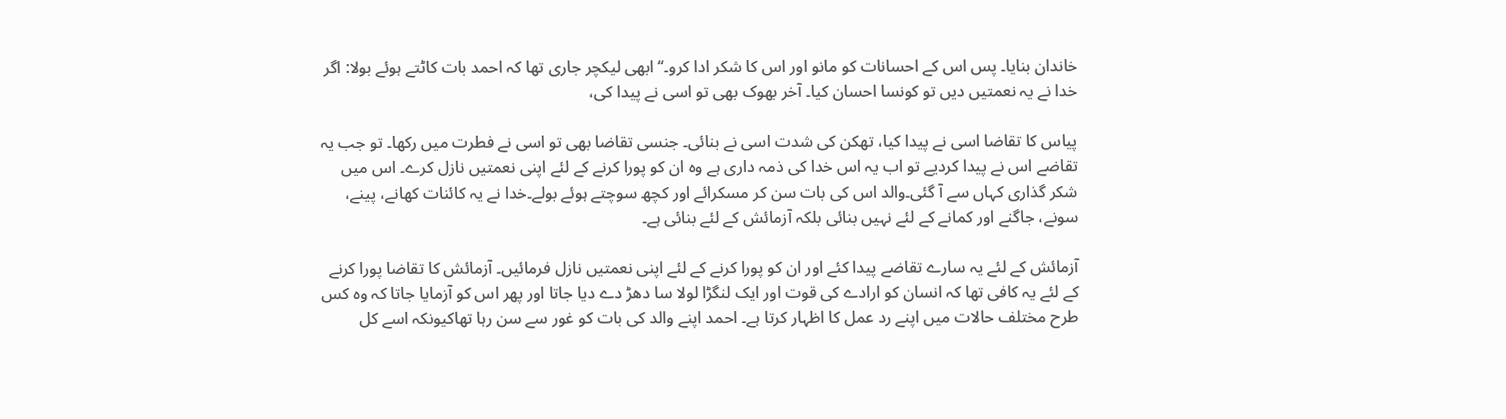خاندان بنایا۔ پس اس کے احسانات کو مانو اور اس کا شکر ادا کرو۔‘‘ ابھی لیکچر جاری تھا کہ احمد بات کاٹتے ہوئے بولا: اگر خدا نے یہ نعمتیں دیں تو کونسا احسان کیا۔ آخر بھوک بھی تو اسی نے پیدا کی،

پیاس کا تقاضا اسی نے پیدا کیا، تھکن کی شدت اسی نے بنائی۔ جنسی تقاضا بھی تو اسی نے فطرت میں رکھا۔ تو جب یہ تقاضے اس نے پیدا کردیے تو اب یہ اس خدا کی ذمہ داری ہے وہ ان کو پورا کرنے کے لئے اپنی نعمتیں نازل کرے۔ اس میں شکر گذاری کہاں سے آ گئی۔والد اس کی بات سن کر مسکرائے اور کچھ سوچتے ہوئے بولے۔خدا نے یہ کائنات کھانے، پینے، سونے، جاگنے اور کمانے کے لئے نہیں بنائی بلکہ آزمائش کے لئے بنائی ہے۔

آزمائش کے لئے یہ سارے تقاضے پیدا کئے اور ان کو پورا کرنے کے لئے اپنی نعمتیں نازل فرمائیں۔ آزمائش کا تقاضا پورا کرنے کے لئے یہ کافی تھا کہ انسان کو ارادے کی قوت اور ایک لنگڑا لولا سا دھڑ دے دیا جاتا اور پھر اس کو آزمایا جاتا کہ وہ کس طرح مختلف حالات میں اپنے رد عمل کا اظہار کرتا ہے۔ احمد اپنے والد کی بات کو غور سے سن رہا تھاکیونکہ اسے کل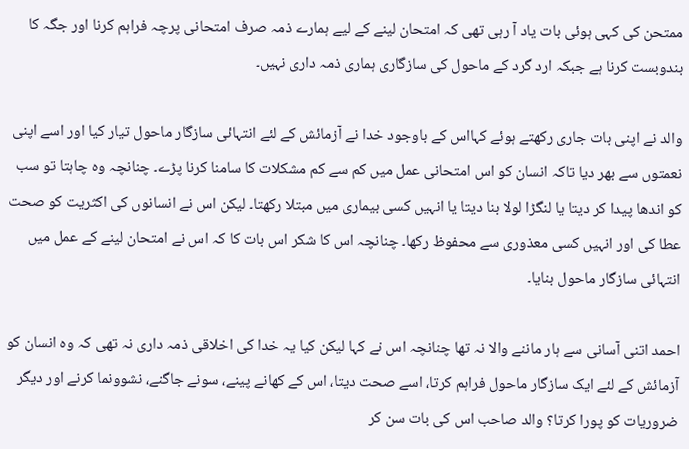ممتحن کی کہی ہوئی بات یاد آ رہی تھی کہ امتحان لینے کے لیے ہمارے ذمہ صرف امتحانی پرچہ فراہم کرنا اور جگہ کا بندوبست کرنا ہے جبکہ ارد گرد کے ماحول کی سازگاری ہماری ذمہ داری نہیں۔

والد نے اپنی بات جاری رکھتے ہوئے کہااس کے باوجود خدا نے آزمائش کے لئے انتہائی سازگار ماحول تیار کیا اور اسے اپنی نعمتوں سے بھر دیا تاکہ انسان کو اس امتحانی عمل میں کم سے کم مشکلات کا سامنا کرنا پڑے۔ چنانچہ وہ چاہتا تو سب کو اندھا پیدا کر دیتا یا لنگڑا لولا بنا دیتا یا انہیں کسی بیماری میں مبتلا رکھتا۔ لیکن اس نے انسانوں کی اکثریت کو صحت عطا کی اور انہیں کسی معذوری سے محفوظ رکھا۔ چنانچہ اس کا شکر اس بات کا کہ اس نے امتحان لینے کے عمل میں انتہائی سازگار ماحول بنایا۔

احمد اتنی آسانی سے ہار ماننے والا نہ تھا چنانچہ اس نے کہا لیکن کیا یہ خدا کی اخلاقی ذمہ داری نہ تھی کہ وہ انسان کو آزمائش کے لئے ایک سازگار ماحول فراہم کرتا، اسے صحت دیتا، اس کے کھانے پینے، سونے جاگنے، نشوونما کرنے اور دیگر ضروریات کو پورا کرتا؟ والد صاحب اس کی بات سن کر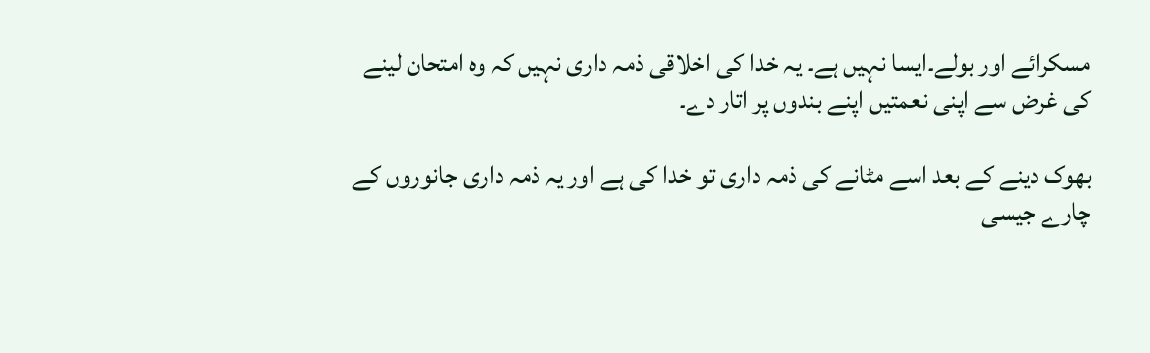مسکرائے اور بولے۔ایسا نہیں ہے۔ یہ خدا کی اخلاقی ذمہ داری نہیں کہ وہ امتحان لینے کی غرض سے اپنی نعمتیں اپنے بندوں پر اتار دے۔

بھوک دینے کے بعد اسے مٹانے کی ذمہ داری تو خدا کی ہے اور یہ ذمہ داری جانوروں کے چارے جیسی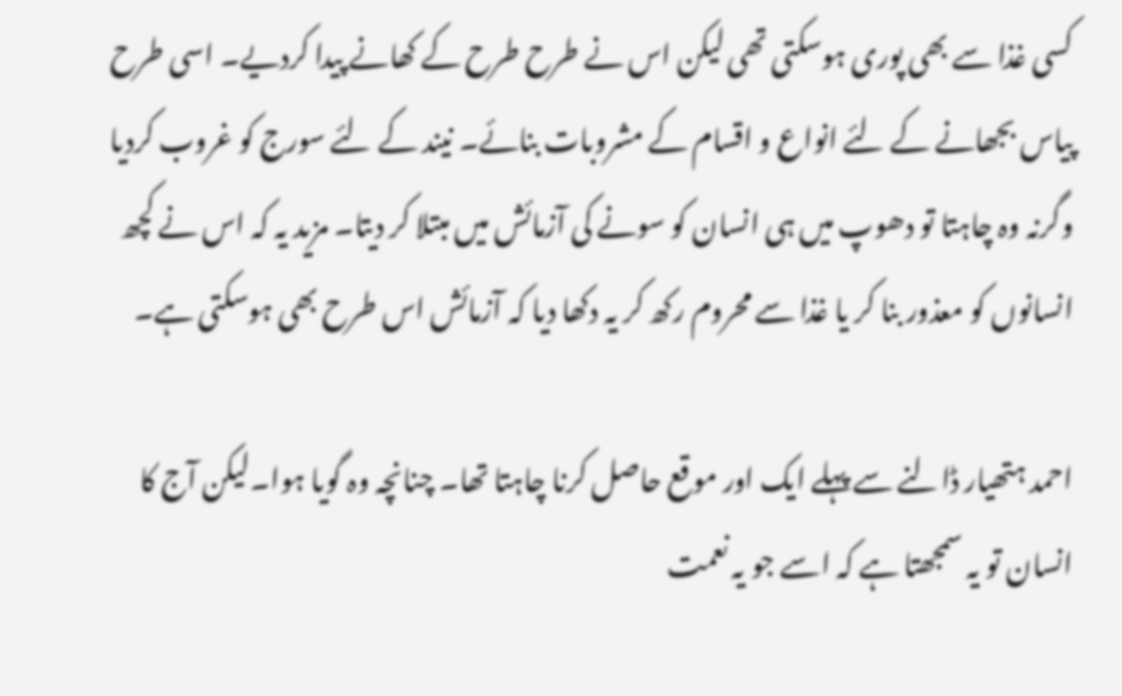کسی غذا سے بھی پوری ہوسکتی تھی لیکن اس نے طرح طرح کے کھانے پیدا کردیے۔ اسی طرح پیاس بجھانے کے لئے انواع و اقسام کے مشروبات بنائے۔ نیند کے لئے سورج کو غروب کردیا وگرنہ وہ چاہتا تو دھوپ میں ہی انسان کو سونے کی آزمائش میں مبتلا کر دیتا۔ مزید یہ کہ اس نے کچھ انسانوں کو معذور بنا کر یا غذا سے محروم رکھ کر یہ دکھا دیا کہ آزمائش اس طرح بھی ہوسکتی ہے۔

احمد ہتھیار ڈالنے سے پہلے ایک اور موقع حاصل کرنا چاہتا تھا۔ چنانچہ وہ گویا ہوا۔لیکن آج کا انسان تو یہ سمجھتا ہے کہ اسے جو یہ نعمت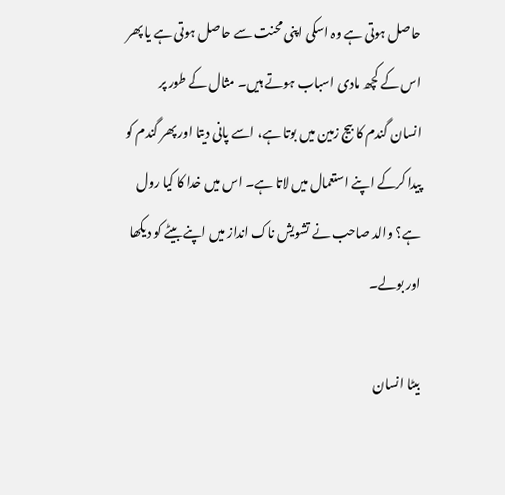حاصل ہوتی ہے وہ اسکی اپنی محنت سے حاصل ہوتی ہے یا پھر اس کے کچھ مادی اسباب ہوتے ہیں۔ مثال کے طور پر انسان گندم کا بیج زمین میں بوتا ہے، اسے پانی دیتا اور پھر گندم کو پیدا کرکے اپنے استعمال میں لاتا ہے۔ اس میں خدا کا کیا رول ہے؟ والد صاحب نے تشویش ناک انداز میں اپنے بیٹے کو دیکھا اور بولے۔

بیٹا انسان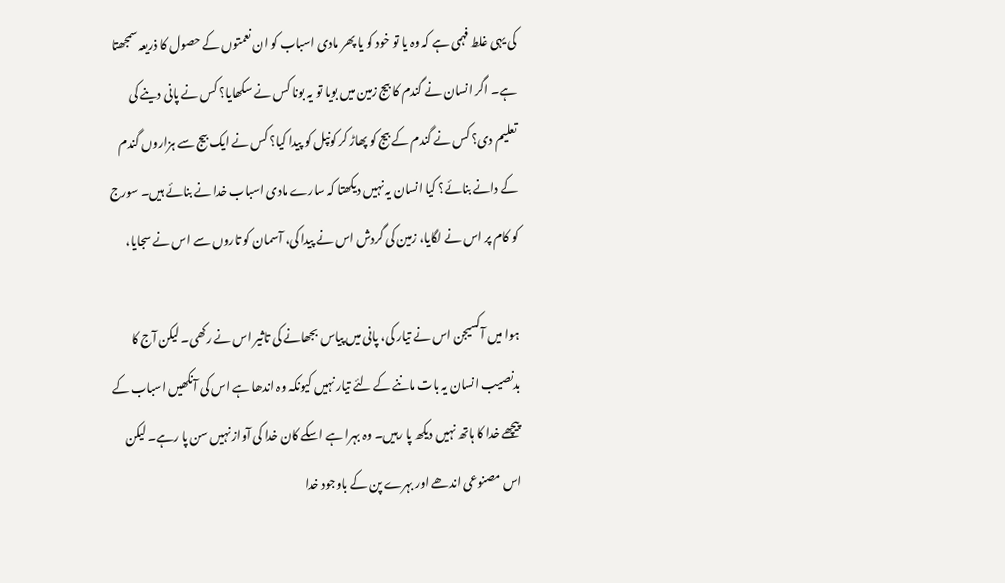کی یہی غلط فہمی ہے کہ وہ یا تو خود کو یا پھر مادی اسباب کو ان نعمتوں کے حصول کا ذریعہ سمجھتا ہے۔ اگر انسان نے گندم کا بیج زمین میں بویا تو یہ بونا کس نے سکھایا؟ کس نے پانی دینے کی تعلیم دی؟ کس نے گندم کے بیج کو پھاڑ کر کونپل کو پیدا کیا؟ کس نے ایک بیج سے ہزاروں گندم کے دانے بنائے؟ کیا انسان یہ نہیں دیکھتا کہ سارے مادی اسباب خدا نے بنائے ہیں۔ سورج کو کام پر اس نے لگایا، زمین کی گردش اس نے پیدا کی، آسمان کو تاروں سے اس نے سجایا،

ہوا میں آکسیجن اس نے تیار کی، پانی میں پیاس بجھانے کی تاثیر اس نے رکھی۔ لیکن آج کا بدنصیب انسان یہ بات ماننے کے لئے تیار نہیں کیونکہ وہ اندھا ہے اس کی آنکھیں اسباب کے پیچھے خدا کا ہاتھ نہیں دیکھ پا رہیں۔ وہ بہرا ہے اسکے کان خدا کی آواز نہیں سن پا رہے۔ لیکن اس مصنوعی اندھے اور بہرے پن کے باوجود خدا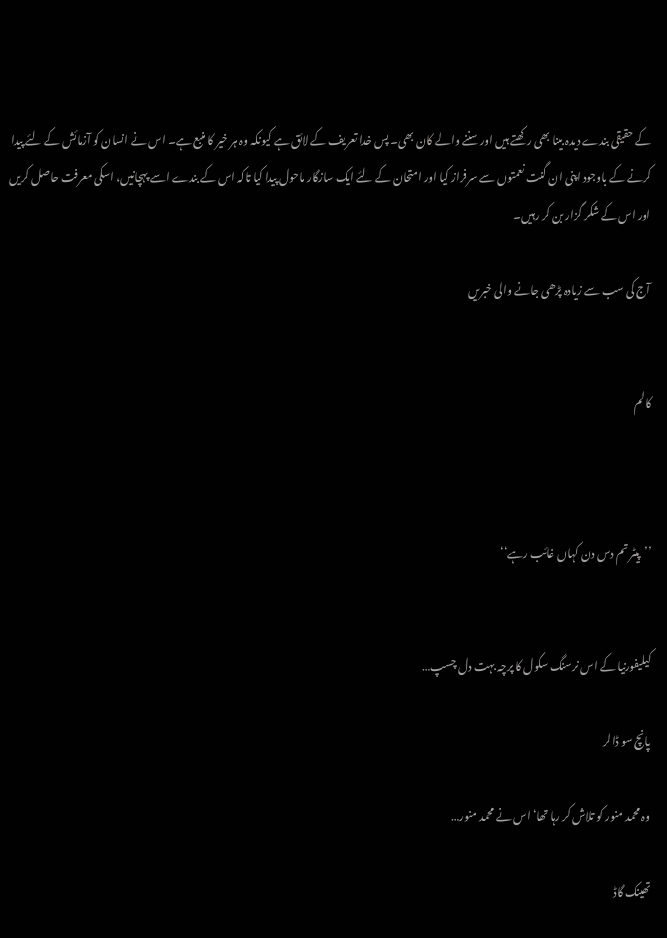کے حقیقی بندے دیدہ بینا بھی رکھتے ہیں اور سننے والے کان بھی۔ پس خدا تعریف کے لائق ہے کیونکہ وہ ہر خیر کا منبع ہے۔ اس نے انسان کو آزمائش کے لئے پیدا کرنے کے باوجود اپنی ان گنت نعمتوں سے سرفراز کیا اور امتحان کے لئے ایک سازگار ماحول پیدا کیا تاکہ اس کے بندے اسے پہچانیں، اسکی معرفت حاصل کریں اور اس کے شکر گزار بن کر رہیں۔

آج کی سب سے زیادہ پڑھی جانے والی خبریں


کالم



’’پیٹر تم دس دن کہاں غائب رہے‘‘


کیلیفورنیا کے اس نرسنگ سکول کا پرچہ بہت دل چسپ…

پانچ سو ڈالر

وہ محمد منور کو تلاش کر رہا تھا‘ اس نے محمد منور…

تھینک گاڈ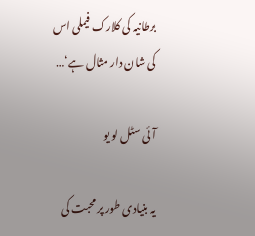برطانیہ کی کلارک فیملی اس کی شان دار مثال ہے‘…

آئی سٹل لو یو

یہ بنیادی طور پر محبت کی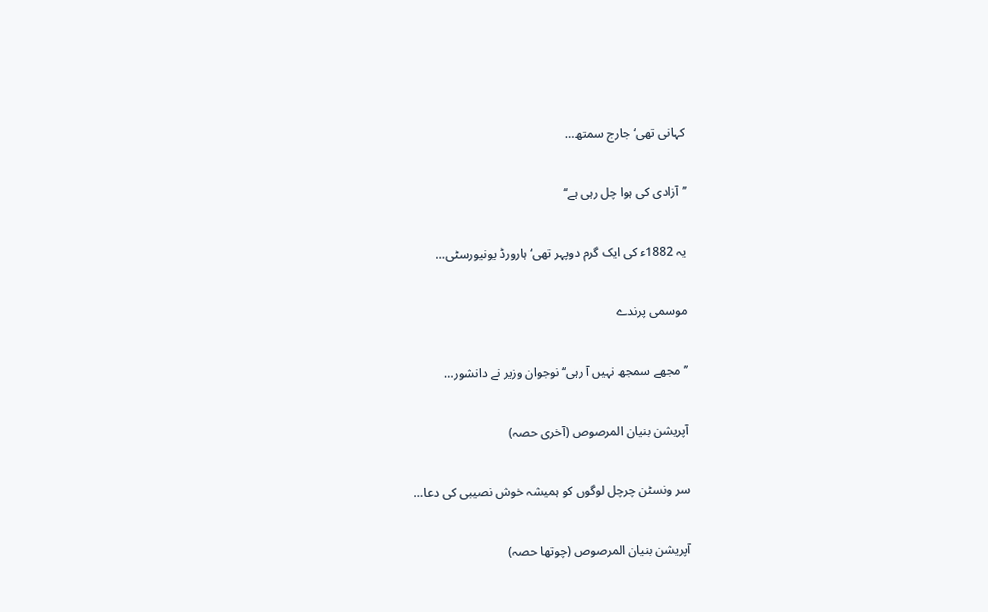کہانی تھی‘ جارج سمتھ…

’’آزادی کی ہوا چل رہی ہے‘‘

یہ 1882ء کی ایک گرم دوپہر تھی‘ ہارورڈ یونیورسٹی…

موسمی پرندے

’’ مجھے سمجھ نہیں آ رہی‘‘ نوجوان وزیر نے دانشور…

آپریشن بنیان المرصوص (آخری حصہ)

سر ونسٹن چرچل لوگوں کو ہمیشہ خوش نصیبی کی دعا…

آپریشن بنیان المرصوص (چوتھا حصہ)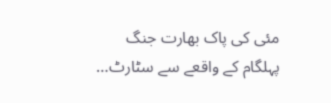مئی کی پاک بھارت جنگ پہلگام کے واقعے سے سٹارٹ…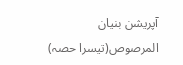آپریشن بنیان المرصوص(تیسرا حصہ)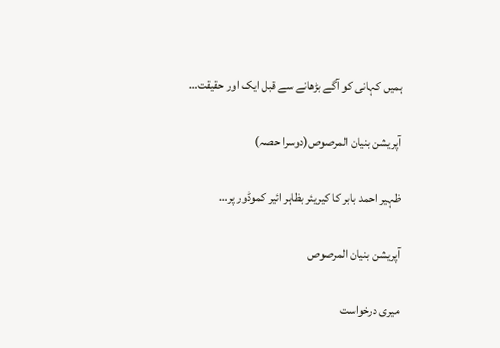ہمیں کہانی کو آگے بڑھانے سے قبل ایک اور حقیقت…

آپریشن بنیان المرصوص(دوسرا حصہ)

ظہیر احمد بابر کا کیریئر بظاہر ائیر کموڈور پر…

آپریشن بنیان المرصوص

میری درخواست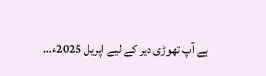ہے آپ تھوڑی دیر کے لیے اپریل 2025ء…